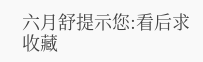六月舒提示您:看后求收藏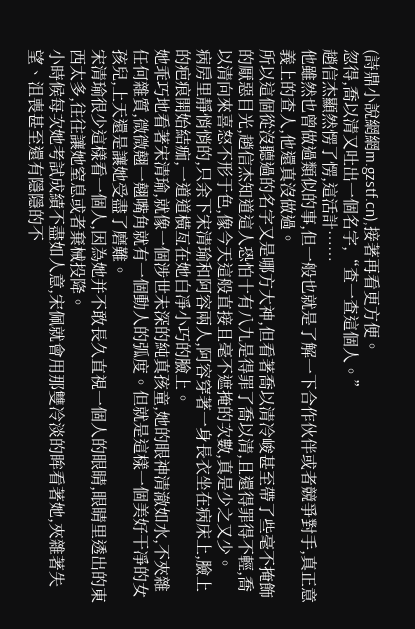(詩鼎小說網網m.gzstf.cn),接著再看更方便。
忽得,喬以清又吐出一個名字,“查一查這個人。”
趙信杰顯然愣了愣,這活計……
他雖然也曾做過類似的事,但一般也就是了解一下合作伙伴或者競爭對手,真正意義上的查人,他還真沒做過。
所以這個從沒聽過的名字又是哪方大神,但看著喬以清冷峻甚至帶了些毫不掩飾的厭惡目光,趙信杰知道這人恐怕十有八九是得罪了喬以清,且還得罪得不輕,喬以清向來喜怒不形于色,像今天這般直接且毫不遮掩的次數,真是少之又少。
病房里靜悄悄的,只余下宋清瑜和阿容兩人,阿容穿著一身長衣坐在病床上,臉上的疤痕開始結痂,一道道橫亙在她白凈小巧的臉上。
她乖巧地看著宋清瑜,就像一個涉世未深的純真孩童,她的眼神清澈如水,不夾雜任何雜質,微微翹一翹嘴角就有一個動人的弧度。但就是這樣一個美好干凈的女孩兒,上天還是讓她受盡了磨難。
宋清瑜很少這樣看一個人,因為她并不敢長久直視一個人的眼睛,眼睛里透出的東西太多,往往讓她窒息或者棄械投降。
小時候每次她考試成績不盡如人意,宋佩就會用那雙冷淡的眸看著她,夾雜著失望、沮喪甚至還有隱隱的不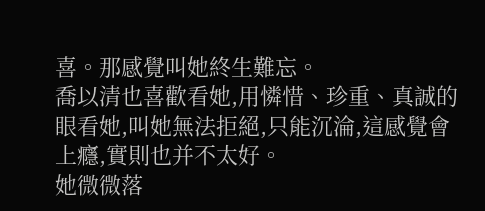喜。那感覺叫她終生難忘。
喬以清也喜歡看她,用憐惜、珍重、真誠的眼看她,叫她無法拒絕,只能沉淪,這感覺會上癮,實則也并不太好。
她微微落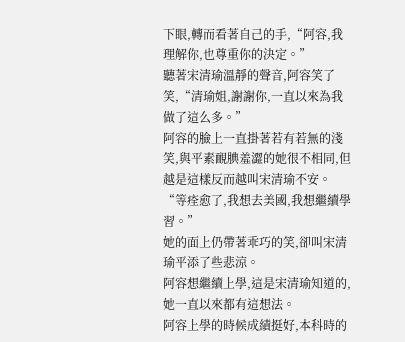下眼,轉而看著自己的手,“阿容,我理解你,也尊重你的決定。”
聽著宋清瑜溫靜的聲音,阿容笑了笑,“清瑜姐,謝謝你,一直以來為我做了這么多。”
阿容的臉上一直掛著若有若無的淺笑,與平素靦腆羞澀的她很不相同,但越是這樣反而越叫宋清瑜不安。
“等痊愈了,我想去美國,我想繼續學習。”
她的面上仍帶著乖巧的笑,卻叫宋清瑜平添了些悲涼。
阿容想繼續上學,這是宋清瑜知道的,她一直以來都有這想法。
阿容上學的時候成績挺好,本科時的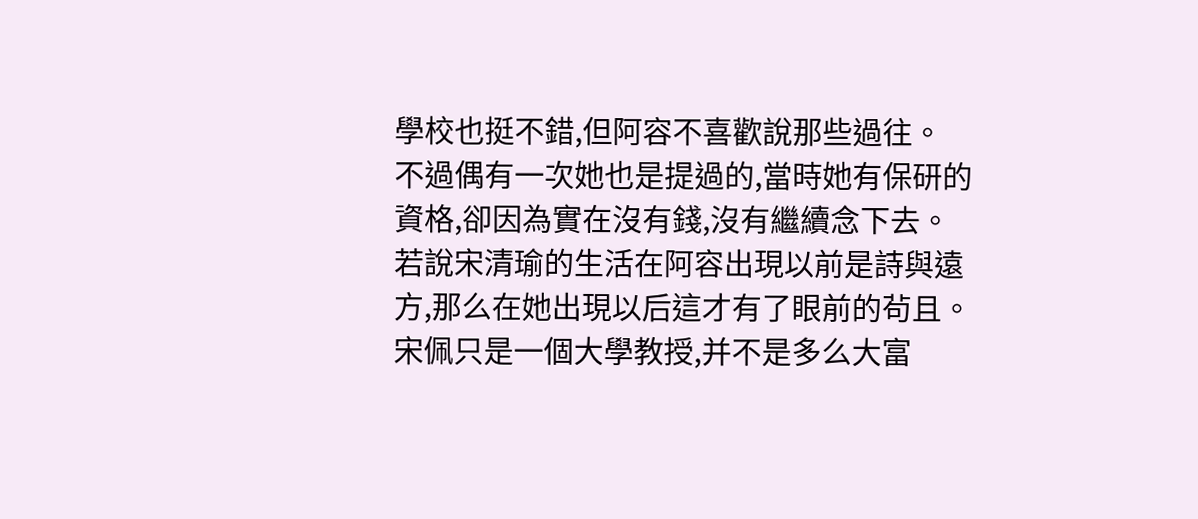學校也挺不錯,但阿容不喜歡說那些過往。
不過偶有一次她也是提過的,當時她有保研的資格,卻因為實在沒有錢,沒有繼續念下去。
若說宋清瑜的生活在阿容出現以前是詩與遠方,那么在她出現以后這才有了眼前的茍且。
宋佩只是一個大學教授,并不是多么大富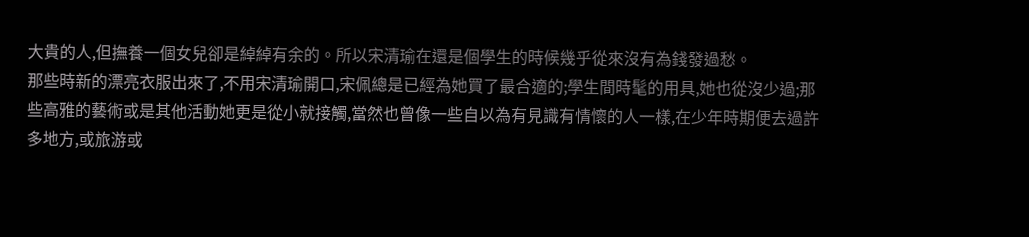大貴的人,但撫養一個女兒卻是綽綽有余的。所以宋清瑜在還是個學生的時候幾乎從來沒有為錢發過愁。
那些時新的漂亮衣服出來了,不用宋清瑜開口,宋佩總是已經為她買了最合適的;學生間時髦的用具,她也從沒少過;那些高雅的藝術或是其他活動她更是從小就接觸,當然也曾像一些自以為有見識有情懷的人一樣,在少年時期便去過許多地方,或旅游或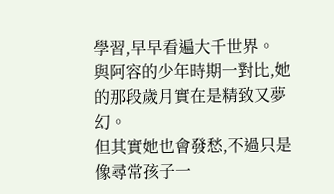學習,早早看遍大千世界。
與阿容的少年時期一對比,她的那段歲月實在是精致又夢幻。
但其實她也會發愁,不過只是像尋常孩子一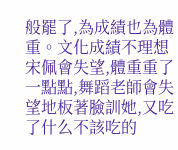般罷了,為成績也為體重。文化成績不理想宋佩會失望,體重重了一點點,舞蹈老師會失望地板著臉訓她,又吃了什么不該吃的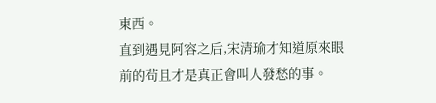東西。
直到遇見阿容之后,宋清瑜才知道原來眼前的茍且才是真正會叫人發愁的事。